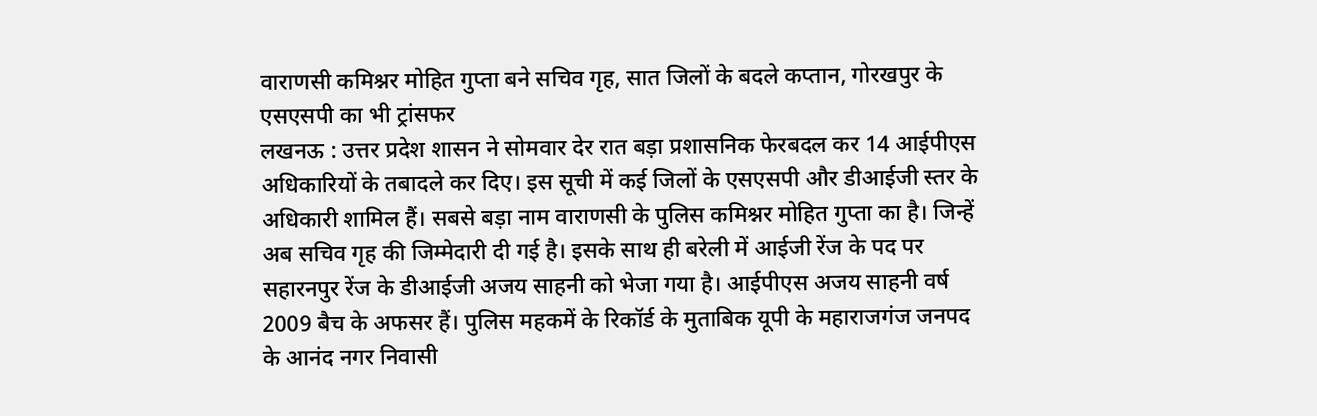वाराणसी कमिश्नर मोहित गुप्ता बने सचिव गृह, सात जिलों के बदले कप्तान, गोरखपुर के एसएसपी का भी ट्रांसफर
लखनऊ : उत्तर प्रदेश शासन ने सोमवार देर रात बड़ा प्रशासनिक फेरबदल कर 14 आईपीएस अधिकारियों के तबादले कर दिए। इस सूची में कई जिलों के एसएसपी और डीआईजी स्तर के अधिकारी शामिल हैं। सबसे बड़ा नाम वाराणसी के पुलिस कमिश्नर मोहित गुप्ता का है। जिन्हें अब सचिव गृह की जिम्मेदारी दी गई है। इसके साथ ही बरेली में आईजी रेंज के पद पर सहारनपुर रेंज के डीआईजी अजय साहनी को भेजा गया है। आईपीएस अजय साहनी वर्ष 2009 बैच के अफसर हैं। पुलिस महकमें के रिकॉर्ड के मुताबिक यूपी के महाराजगंज जनपद के आनंद नगर निवासी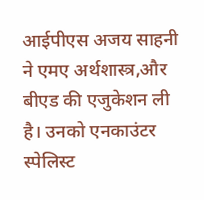आईपीएस अजय साहनी ने एमए अर्थशास्त्र,और बीएड की एजुकेशन ली है। उनको एनकाउंटर स्पेलिस्ट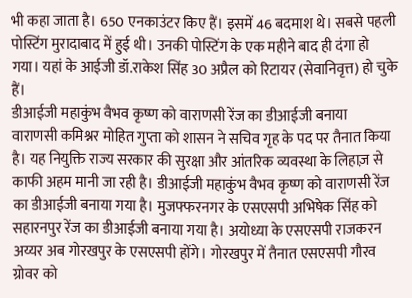भी कहा जाता है। 650 एनकाउंटर किए हैं। इसमें 46 बदमाश थे। सबसे पहली पोस्टिंग मुरादाबाद में हुई थी। उनकी पोस्टिंग के एक महीने बाद ही दंगा हो गया। यहां के आईजी डॉ.राकेश सिंह 30 अप्रैल को रिटायर (सेवानिवृत्त) हो चुके हैं।
डीआईजी महाकुंभ वैभव कृष्ण को वाराणसी रेंज का डीआईजी बनाया
वाराणसी कमिश्नर मोहित गुप्ता को शासन ने सचिव गृह के पद पर तैनात किया है। यह नियुक्ति राज्य सरकार की सुरक्षा और आंतरिक व्यवस्था के लिहाज़ से काफी अहम मानी जा रही है। डीआईजी महाकुंभ वैभव कृष्ण को वाराणसी रेंज का डीआईजी बनाया गया है। मुजफ्फरनगर के एसएसपी अभिषेक सिंह को सहारनपुर रेंज का डीआईजी बनाया गया है। अयोध्या के एसएसपी राजकरन अय्यर अब गोरखपुर के एसएसपी होंगे। गोरखपुर में तैनात एसएसपी गौरव ग्रोवर को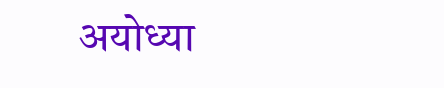अयोध्या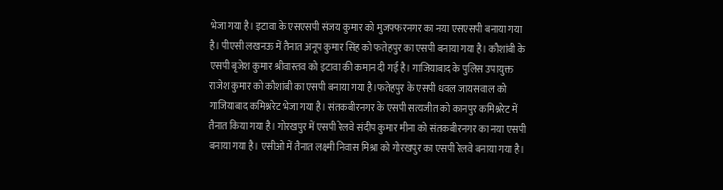भेजा गया है। इटावा के एसएसपी संजय कुमार को मुजफ्फरनगर का नया एसएसपी बनाया गया है। पीएसी लखनऊ में तैनात अनूप कुमार सिंह को फतेहपुर का एसपी बनाया गया है। कौशांबी के एसपी बृजेश कुमार श्रीवास्तव को इटावा की कमान दी गई है। गाजियाबाद के पुलिस उपायुक्त राजेश कुमार को कौशांबी का एसपी बनाया गया है।फतेहपुर के एसपी धवल जायसवाल को गाजियाबाद कमिश्नरेट भेजा गया है। संतकबीरनगर के एसपी सत्यजीत को कानपुर कमिश्नरेट में तैनात किया गया है। गोरखपुर में एसपी रेलवे संदीप कुमार मीना को संतकबीरनगर का नया एसपी बनाया गया है। एसीओ में तैनात लक्ष्मी निवास मिश्रा को गोरखपुर का एसपी रेलवे बनाया गया है।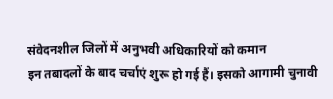संवेदनशील जिलों में अनुभवी अधिकारियों को कमान
इन तबादलों के बाद चर्चाएं शुरू हो गई हैं। इसको आगामी चुनावी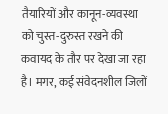तैयारियों और कानून-व्यवस्था को चुस्त-दुरुस्त रखने की कवायद के तौर पर देखा जा रहा है। मगर, कई संवेदनशील जिलों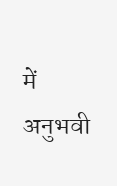में अनुभवी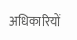अधिकारियों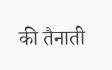की तैनाती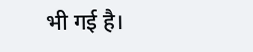भी गई है।